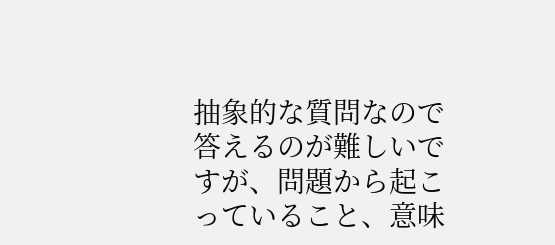抽象的な質問なので答えるのが難しいですが、問題から起こっていること、意味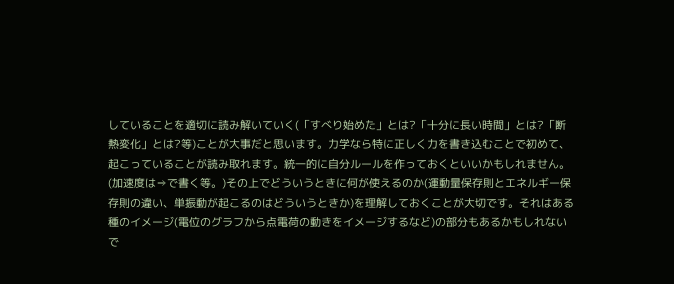していることを適切に読み解いていく(「すべり始めた」とは?「十分に長い時間」とは?「断熱変化」とは?等)ことが大事だと思います。力学なら特に正しく力を書き込むことで初めて、起こっていることが読み取れます。統一的に自分ルールを作っておくといいかもしれません。(加速度は⇒で書く等。)その上でどういうときに何が使えるのか(運動量保存則とエネルギー保存則の違い、単振動が起こるのはどういうときか)を理解しておくことが大切です。それはある種のイメージ(電位のグラフから点電荷の動きをイメージするなど)の部分もあるかもしれないで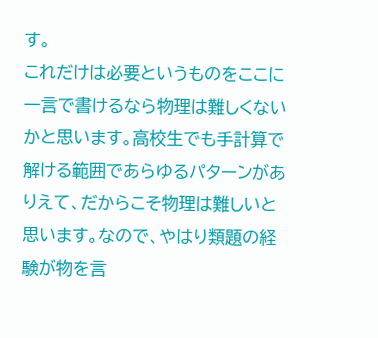す。
これだけは必要というものをここに一言で書けるなら物理は難しくないかと思います。高校生でも手計算で解ける範囲であらゆるパターンがありえて、だからこそ物理は難しいと思います。なので、やはり類題の経験が物を言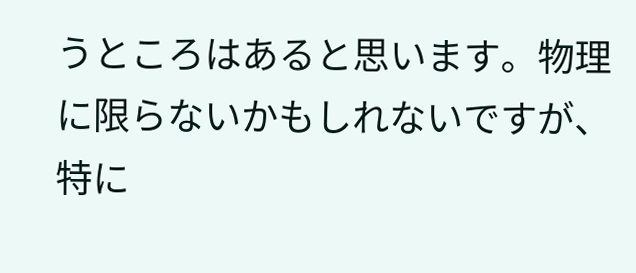うところはあると思います。物理に限らないかもしれないですが、特に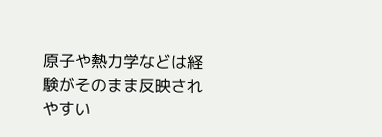原子や熱力学などは経験がそのまま反映されやすい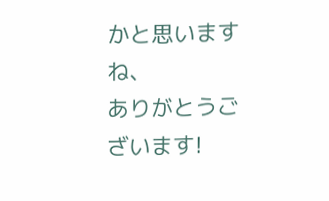かと思いますね、
ありがとうございます!